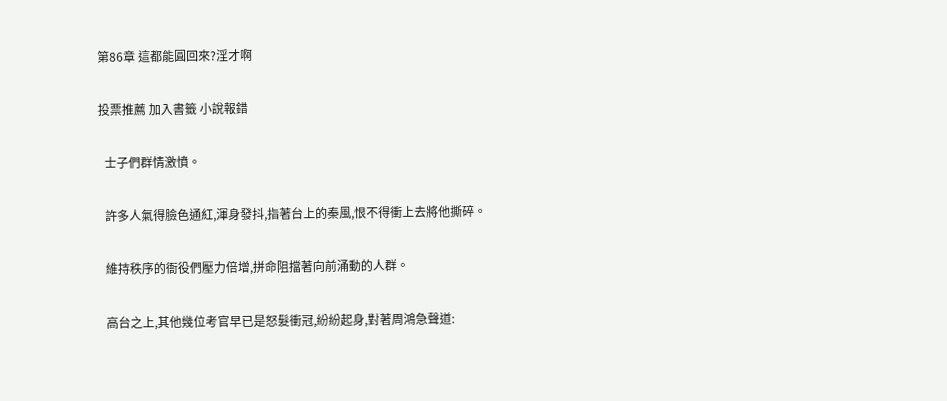第86章 這都能圓回來?淫才啊

投票推薦 加入書籤 小說報錯

  士子們群情激憤。

  許多人氣得臉色通紅,渾身發抖,指著台上的秦風,恨不得衝上去將他撕碎。

  維持秩序的衙役們壓力倍增,拼命阻擋著向前涌動的人群。

  高台之上,其他幾位考官早已是怒髮衝冠,紛紛起身,對著周鴻急聲道: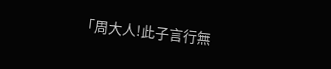「周大人!此子言行無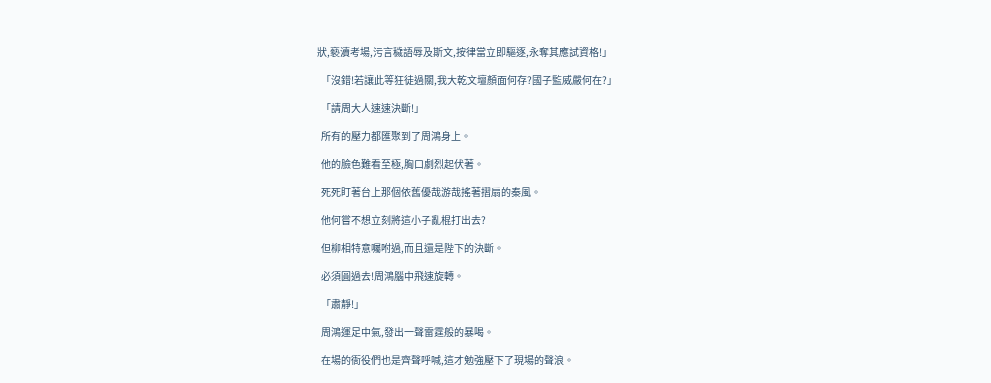狀,褻瀆考場,污言穢語辱及斯文,按律當立即驅逐,永奪其應試資格!」

  「沒錯!若讓此等狂徒過關,我大乾文壇顏面何存?國子監威嚴何在?」

  「請周大人速速決斷!」

  所有的壓力都匯聚到了周鴻身上。

  他的臉色難看至極,胸口劇烈起伏著。

  死死盯著台上那個依舊優哉游哉搖著摺扇的秦風。

  他何嘗不想立刻將這小子亂棍打出去?

  但柳相特意囑咐過,而且還是陛下的決斷。

  必須圓過去!周鴻腦中飛速旋轉。

  「肅靜!」

  周鴻運足中氣,發出一聲雷霆般的暴喝。

  在場的衙役們也是齊聲呼喊,這才勉強壓下了現場的聲浪。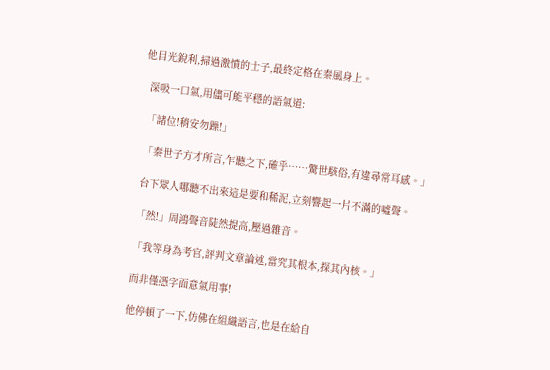他目光銳利,掃過激憤的士子,最終定格在秦風身上。

  深吸一口氣,用儘可能平穩的語氣道:

  「諸位!稍安勿躁!」

  「秦世子方才所言,乍聽之下,確乎……驚世駭俗,有違尋常耳感。」

  台下眾人哪聽不出來這是要和稀泥,立刻響起一片不滿的噓聲。

  「然!」周鴻聲音陡然提高,壓過雜音。

  「我等身為考官,評判文章論述,當究其根本,探其內核。」

  而非僅憑字面意氣用事!

  他停頓了一下,仿佛在組織語言,也是在給自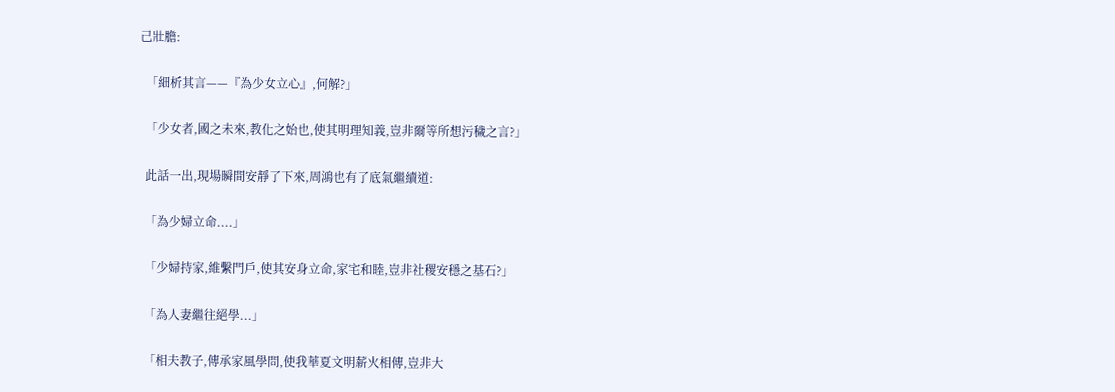己壯膽:

  「細析其言——『為少女立心』,何解?」

  「少女者,國之未來,教化之始也,使其明理知義,豈非爾等所想污穢之言?」

  此話一出,現場瞬間安靜了下來,周鴻也有了底氣繼續道:

  「為少婦立命....」

  「少婦持家,維繫門戶,使其安身立命,家宅和睦,豈非社稷安穩之基石?」

  「為人妻繼往絕學...」

  「相夫教子,傳承家風學問,使我華夏文明薪火相傳,豈非大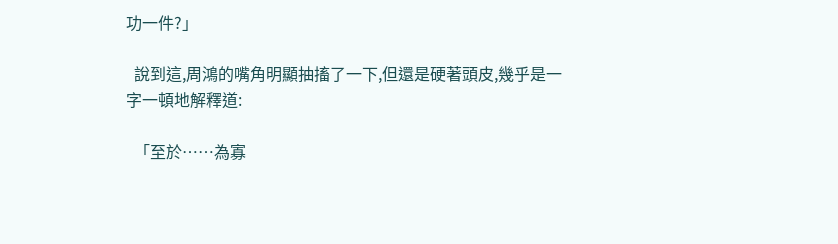功一件?」

  說到這,周鴻的嘴角明顯抽搐了一下,但還是硬著頭皮,幾乎是一字一頓地解釋道:

  「至於……為寡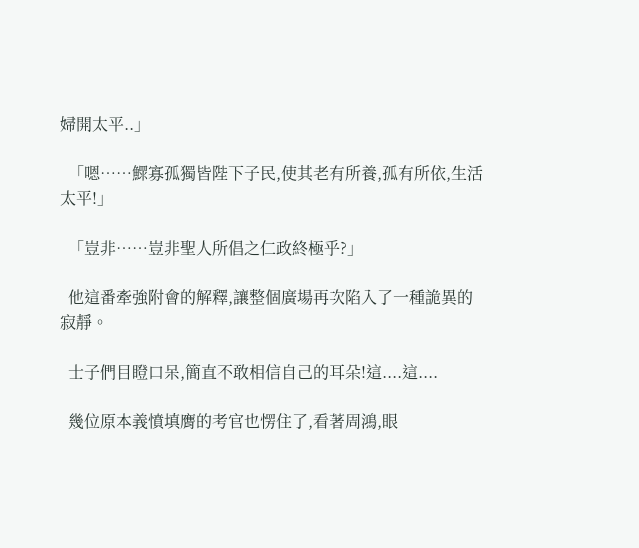婦開太平..」

  「嗯……鰥寡孤獨皆陛下子民,使其老有所養,孤有所依,生活太平!」

  「豈非……豈非聖人所倡之仁政終極乎?」

  他這番牽強附會的解釋,讓整個廣場再次陷入了一種詭異的寂靜。

  士子們目瞪口呆,簡直不敢相信自己的耳朵!這....這....

  幾位原本義憤填膺的考官也愣住了,看著周鴻,眼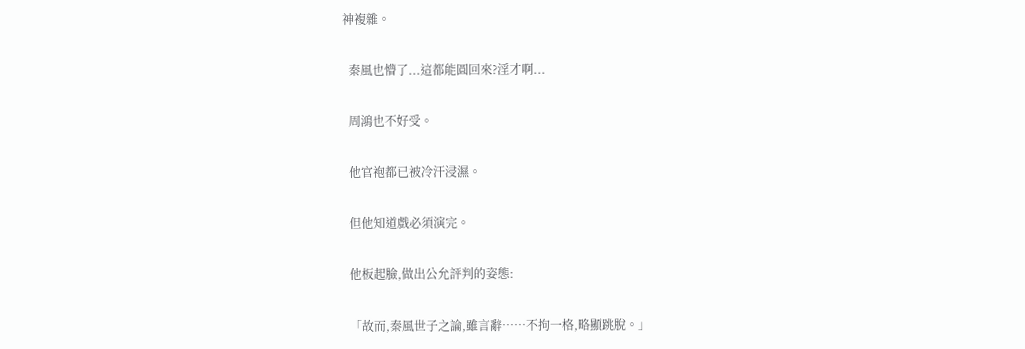神複雜。

  秦風也懵了...這都能圓回來?淫才啊...

  周鴻也不好受。

  他官袍都已被冷汗浸濕。

  但他知道戲必須演完。

  他板起臉,做出公允評判的姿態:

  「故而,秦風世子之論,雖言辭……不拘一格,略顯跳脫。」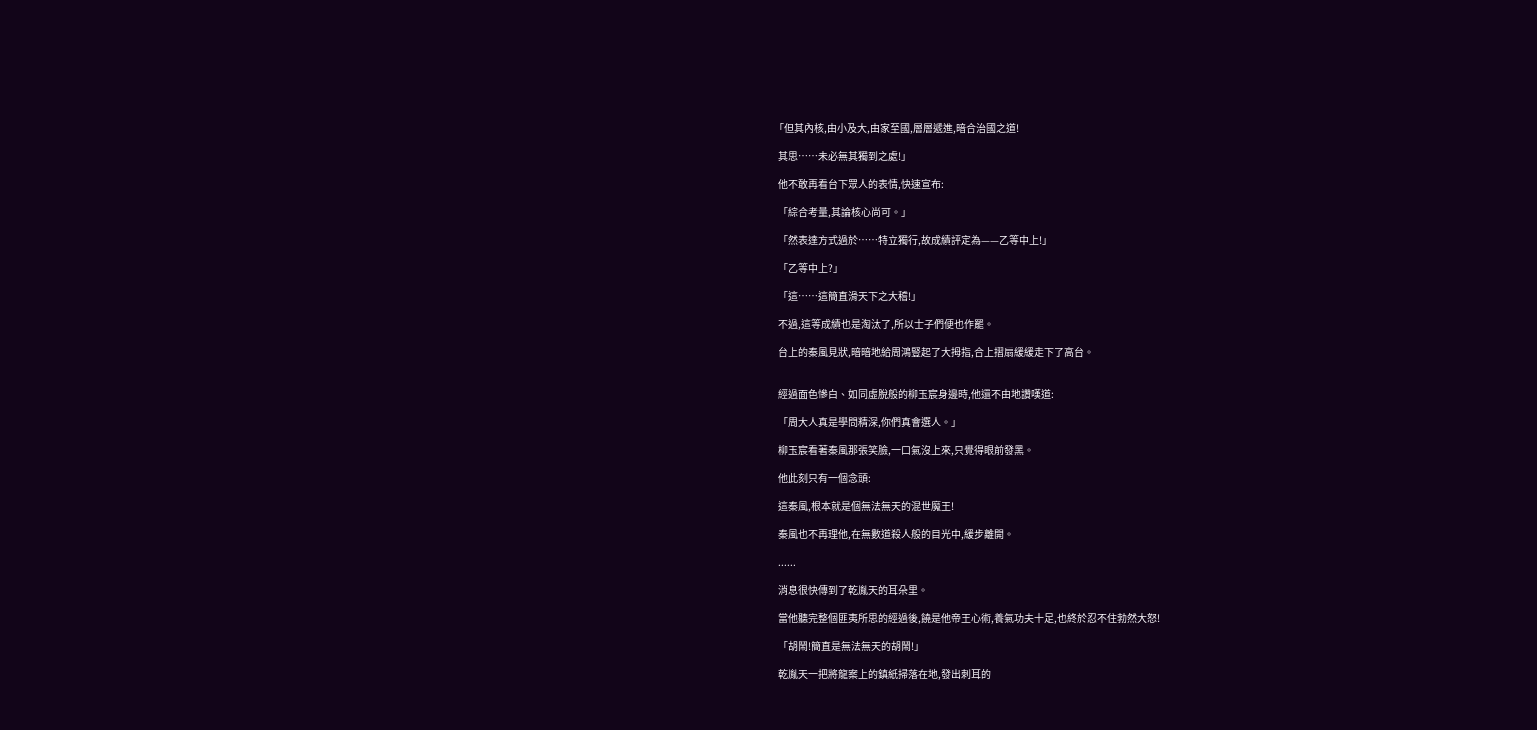「但其內核,由小及大,由家至國,層層遞進,暗合治國之道!

  其思……未必無其獨到之處!」

  他不敢再看台下眾人的表情,快速宣布:

  「綜合考量,其論核心尚可。」

  「然表達方式過於……特立獨行,故成績評定為——乙等中上!」

  「乙等中上?」

  「這……這簡直滑天下之大稽!」

  不過,這等成績也是淘汰了,所以士子們便也作罷。

  台上的秦風見狀,暗暗地給周鴻豎起了大拇指,合上摺扇緩緩走下了高台。


  經過面色慘白、如同虛脫般的柳玉宸身邊時,他還不由地讚嘆道:

  「周大人真是學問精深,你們真會選人。」

  柳玉宸看著秦風那張笑臉,一口氣沒上來,只覺得眼前發黑。

  他此刻只有一個念頭:

  這秦風,根本就是個無法無天的混世魔王!

  秦風也不再理他,在無數道殺人般的目光中,緩步離開。

  ......

  消息很快傳到了乾胤天的耳朵里。

  當他聽完整個匪夷所思的經過後,饒是他帝王心術,養氣功夫十足,也終於忍不住勃然大怒!

  「胡鬧!簡直是無法無天的胡鬧!」

  乾胤天一把將龍案上的鎮紙掃落在地,發出刺耳的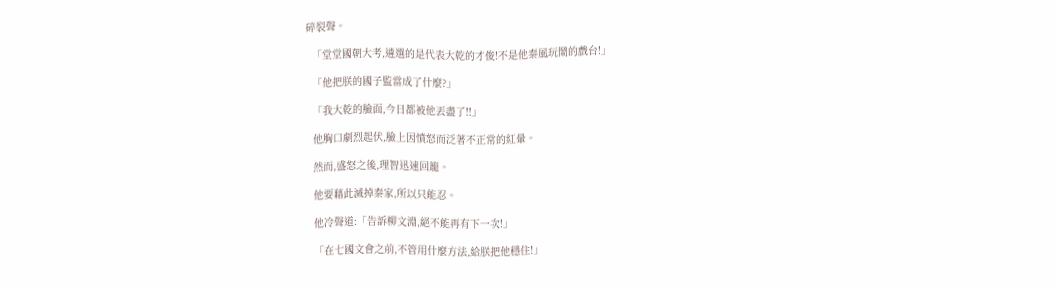碎裂聲。

  「堂堂國朝大考,遴選的是代表大乾的才俊!不是他秦風玩鬧的戲台!」

  「他把朕的國子監當成了什麼?」

  「我大乾的臉面,今日都被他丟盡了!!」

  他胸口劇烈起伏,臉上因憤怒而泛著不正常的紅暈。

  然而,盛怒之後,理智迅速回籠。

  他要藉此滅掉秦家,所以只能忍。

  他冷聲道:「告訴柳文淵,絕不能再有下一次!」

  「在七國文會之前,不管用什麼方法,給朕把他穩住!」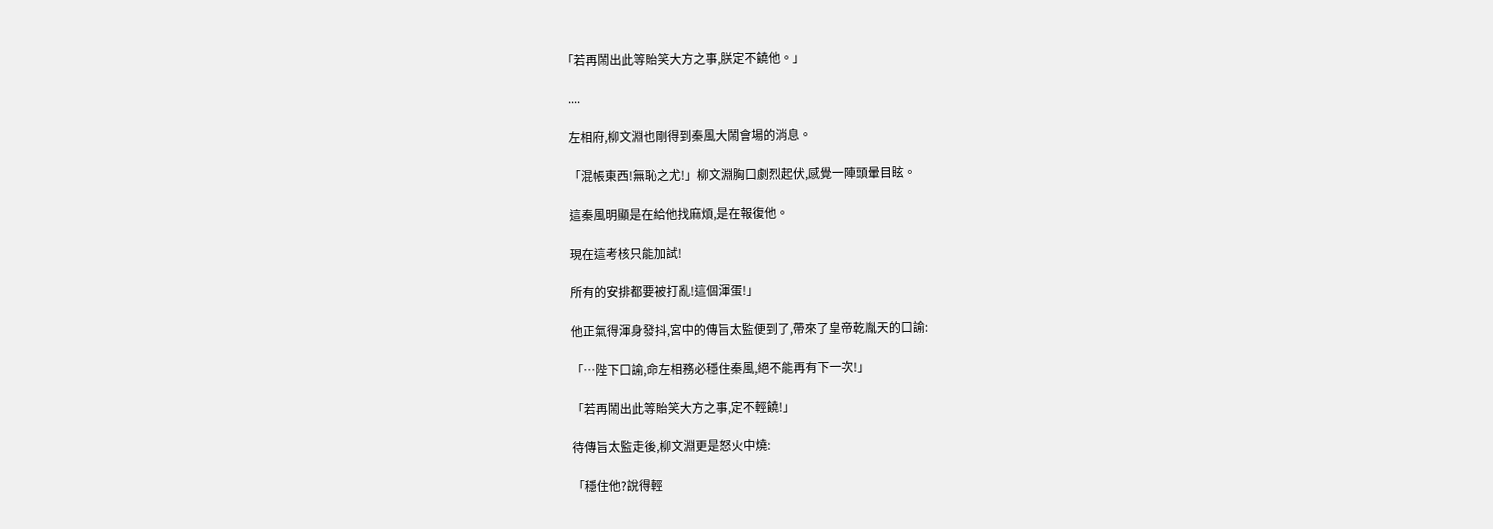「若再鬧出此等貽笑大方之事,朕定不饒他。」

  ....

  左相府,柳文淵也剛得到秦風大鬧會場的消息。

  「混帳東西!無恥之尤!」柳文淵胸口劇烈起伏,感覺一陣頭暈目眩。

  這秦風明顯是在給他找麻煩,是在報復他。

  現在這考核只能加試!

  所有的安排都要被打亂!這個渾蛋!」

  他正氣得渾身發抖,宮中的傳旨太監便到了,帶來了皇帝乾胤天的口諭:

  「…陛下口諭,命左相務必穩住秦風,絕不能再有下一次!」

  「若再鬧出此等貽笑大方之事,定不輕饒!」

  待傳旨太監走後,柳文淵更是怒火中燒:

  「穩住他?說得輕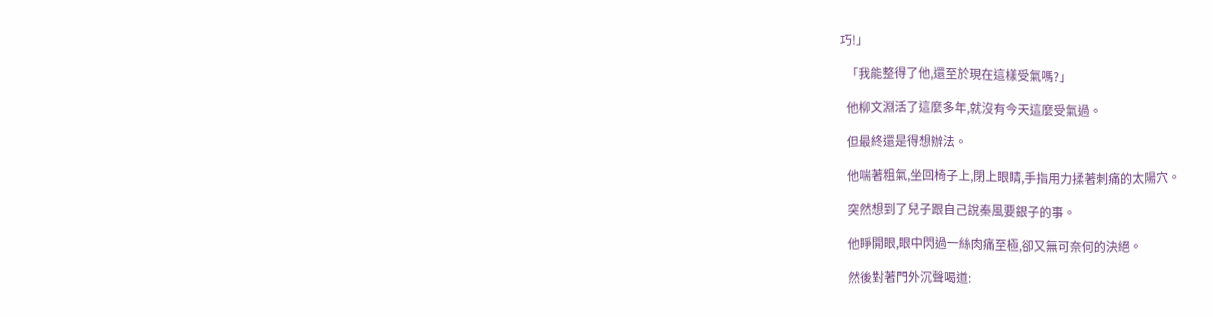巧!」

  「我能整得了他,還至於現在這樣受氣嗎?」

  他柳文淵活了這麼多年,就沒有今天這麼受氣過。

  但最終還是得想辦法。

  他喘著粗氣,坐回椅子上,閉上眼睛,手指用力揉著刺痛的太陽穴。

  突然想到了兒子跟自己說秦風要銀子的事。

  他睜開眼,眼中閃過一絲肉痛至極,卻又無可奈何的決絕。

  然後對著門外沉聲喝道: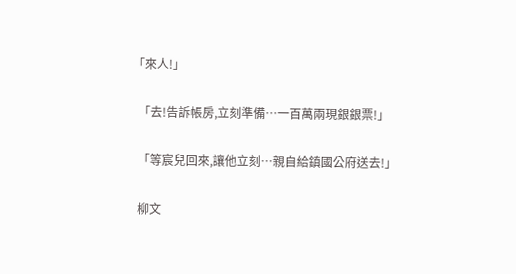「來人!」

  「去!告訴帳房,立刻準備…一百萬兩現銀銀票!」

  「等宸兒回來,讓他立刻…親自給鎮國公府送去!」

  柳文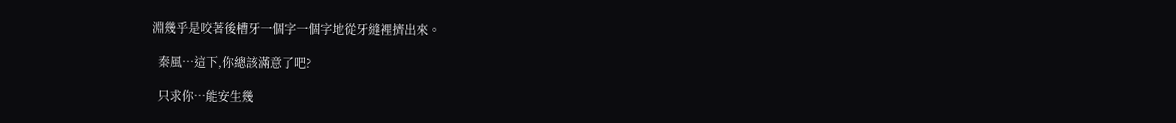淵幾乎是咬著後槽牙一個字一個字地從牙縫裡擠出來。

  秦風…這下,你總該滿意了吧?

  只求你…能安生幾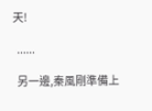天!

  ......

  另一邊,秦風剛準備上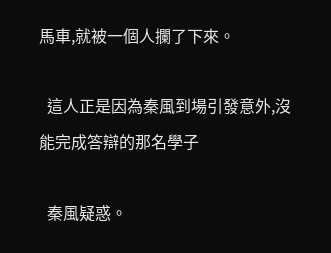馬車,就被一個人攔了下來。

  這人正是因為秦風到場引發意外,沒能完成答辯的那名學子

  秦風疑惑。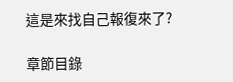這是來找自己報復來了?

章節目錄